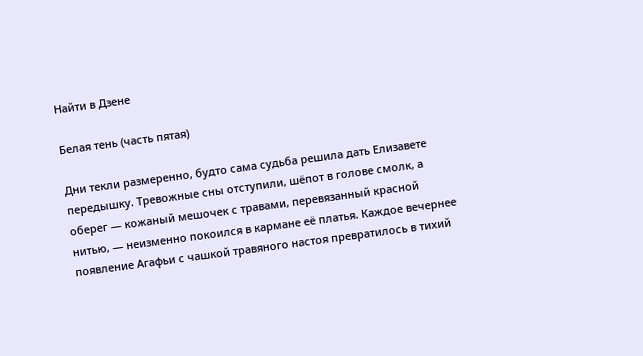Найти в Дзене

Белая тень (часть пятая)

Дни текли размеренно, будто сама судьба решила дать Елизавете передышку. Тревожные сны отступили, шёпот в голове смолк, а оберег — кожаный мешочек с травами, перевязанный красной нитью, — неизменно покоился в кармане её платья. Каждое вечернее появление Агафьи с чашкой травяного настоя превратилось в тихий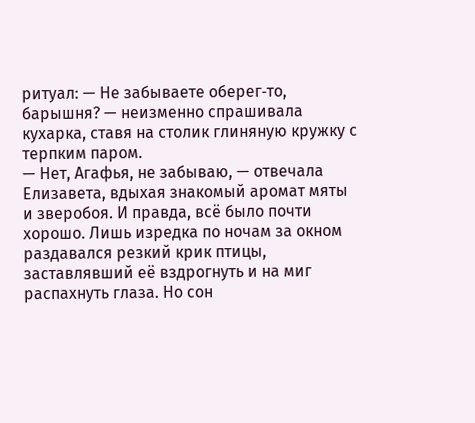ритуал: — Не забываете оберег‑то, барышня? — неизменно спрашивала кухарка, ставя на столик глиняную кружку с терпким паром.
— Нет, Агафья, не забываю, — отвечала Елизавета, вдыхая знакомый аромат мяты и зверобоя. И правда, всё было почти хорошо. Лишь изредка по ночам за окном раздавался резкий крик птицы, заставлявший её вздрогнуть и на миг распахнуть глаза. Но сон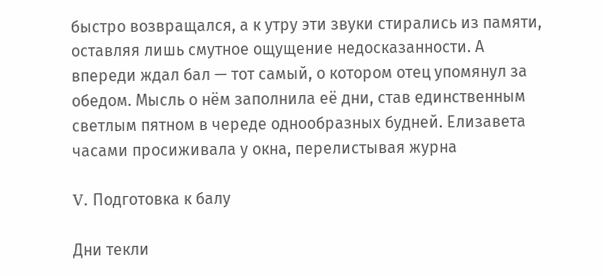быстро возвращался, а к утру эти звуки стирались из памяти, оставляя лишь смутное ощущение недосказанности. А впереди ждал бал — тот самый, о котором отец упомянул за обедом. Мысль о нём заполнила её дни, став единственным светлым пятном в череде однообразных будней. Елизавета часами просиживала у окна, перелистывая журна

V. Подготовка к балу

Дни текли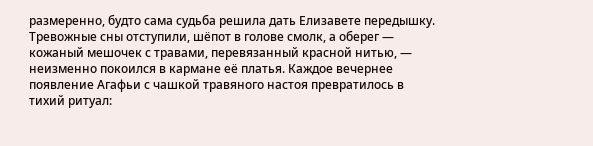размеренно, будто сама судьба решила дать Елизавете передышку. Тревожные сны отступили, шёпот в голове смолк, а оберег — кожаный мешочек с травами, перевязанный красной нитью, — неизменно покоился в кармане её платья. Каждое вечернее появление Агафьи с чашкой травяного настоя превратилось в тихий ритуал: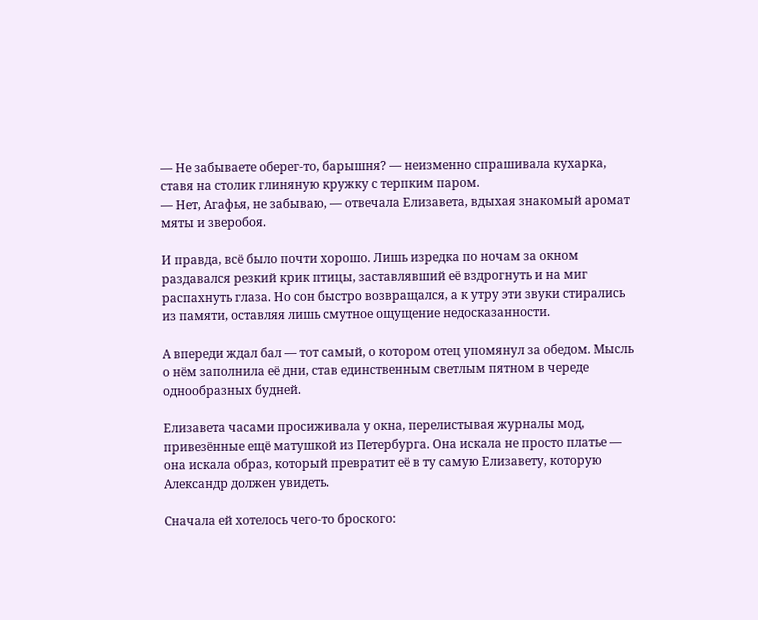— Не забываете оберег‑то, барышня? — неизменно спрашивала кухарка, ставя на столик глиняную кружку с терпким паром.
— Нет, Агафья, не забываю, — отвечала Елизавета, вдыхая знакомый аромат мяты и зверобоя.

И правда, всё было почти хорошо. Лишь изредка по ночам за окном раздавался резкий крик птицы, заставлявший её вздрогнуть и на миг распахнуть глаза. Но сон быстро возвращался, а к утру эти звуки стирались из памяти, оставляя лишь смутное ощущение недосказанности.

А впереди ждал бал — тот самый, о котором отец упомянул за обедом. Мысль о нём заполнила её дни, став единственным светлым пятном в череде однообразных будней.

Елизавета часами просиживала у окна, перелистывая журналы мод, привезённые ещё матушкой из Петербурга. Она искала не просто платье — она искала образ, который превратит её в ту самую Елизавету, которую Александр должен увидеть.

Сначала ей хотелось чего‑то броского: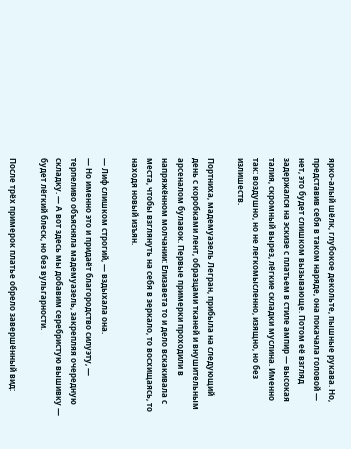ярко‑алый шёлк, глубокое декольте, пышные рукава. Но, представив себя в таком наряде, она покачала головой — нет, это будет слишком вызывающе. Потом её взгляд задержался на эскизе с платьем в стиле ампир — высокая талия, скромный вырез, лёгкие складки муслина. Именно так: воздушно, но не легкомысленно, изящно, но без излишеств.

Портниха, мадемуазель Легран, прибыла на следующий день с коробками лент, образцами тканей и внушительным арсеналом булавок. Первые примерки проходили в напряжённом молчании: Елизавета то и дело вскакивала с места, чтобы взглянуть на себя в зеркало, то восхищаясь, то находя новый изъян.

— Лиф слишком строгий, — вздыхала она.
— Но именно это и придаёт благородство силуэту, — терпеливо объясняла мадемуазель, закрепляя очередную складку. — А вот здесь мы добавим серебристую вышивку — будет лёгкий блеск, но без вульгарности.

После трёх примерок платье обрело завершённый вид: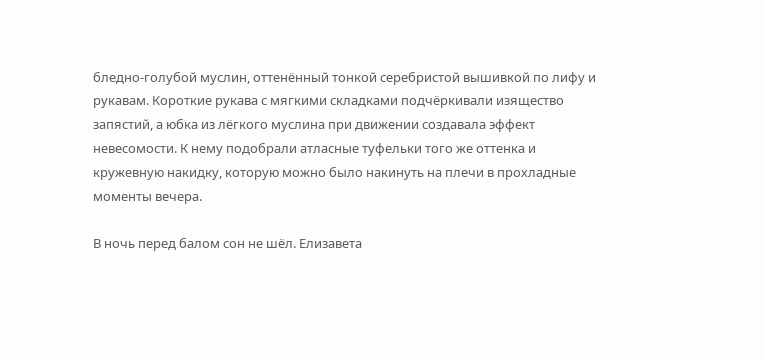бледно‑голубой муслин, оттенённый тонкой серебристой вышивкой по лифу и рукавам. Короткие рукава с мягкими складками подчёркивали изящество запястий, а юбка из лёгкого муслина при движении создавала эффект невесомости. К нему подобрали атласные туфельки того же оттенка и кружевную накидку, которую можно было накинуть на плечи в прохладные моменты вечера.

В ночь перед балом сон не шёл. Елизавета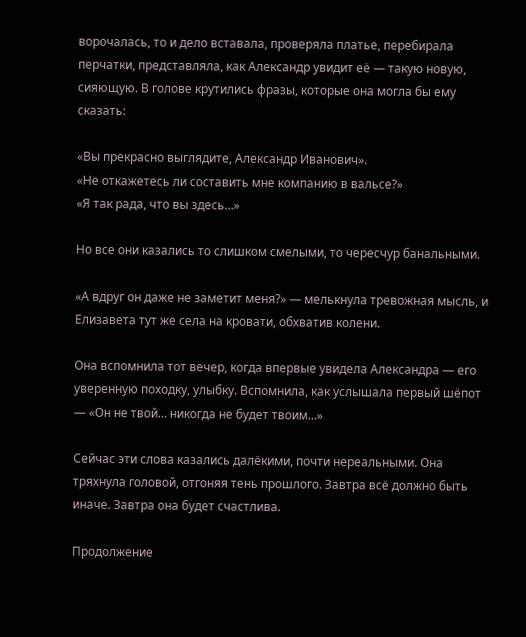ворочалась, то и дело вставала, проверяла платье, перебирала перчатки, представляла, как Александр увидит её — такую новую, сияющую. В голове крутились фразы, которые она могла бы ему сказать:

«Вы прекрасно выглядите, Александр Иванович».
«Не откажетесь ли составить мне компанию в вальсе?»
«Я так рада, что вы здесь…»

Но все они казались то слишком смелыми, то чересчур банальными.

«А вдруг он даже не заметит меня?» — мелькнула тревожная мысль, и Елизавета тут же села на кровати, обхватив колени.

Она вспомнила тот вечер, когда впервые увидела Александра — его уверенную походку, улыбку. Вспомнила, как услышала первый шёпот — «Он не твой… никогда не будет твоим…»

Сейчас эти слова казались далёкими, почти нереальными. Она тряхнула головой, отгоняя тень прошлого. Завтра всё должно быть иначе. Завтра она будет счастлива.

Продолжение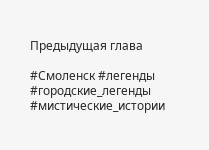Предыдущая глава

#Смоленск #легенды #городские_легенды #мистические_истории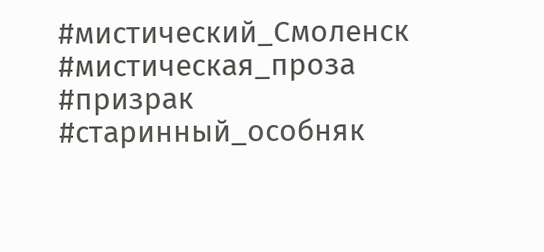#мистический_Смоленск #мистическая_проза #призрак #старинный_особняк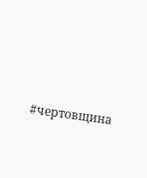#чертовщина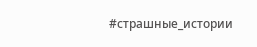#страшные_истории